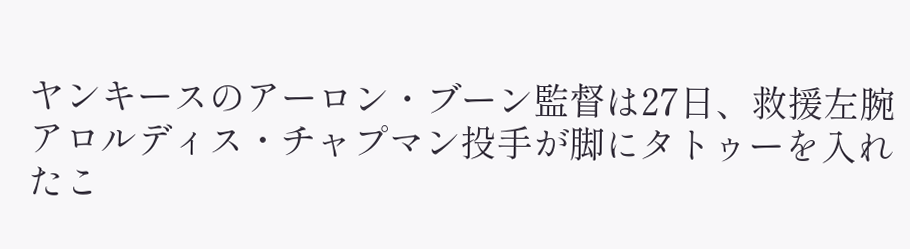ヤンキースのアーロン・ブーン監督は27日、救援左腕アロルディス・チャプマン投手が脚にタトゥーを入れたこ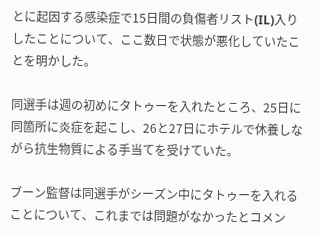とに起因する感染症で15日間の負傷者リスト(IL)入りしたことについて、ここ数日で状態が悪化していたことを明かした。

同選手は週の初めにタトゥーを入れたところ、25日に同箇所に炎症を起こし、26と27日にホテルで休養しながら抗生物質による手当てを受けていた。

ブーン監督は同選手がシーズン中にタトゥーを入れることについて、これまでは問題がなかったとコメン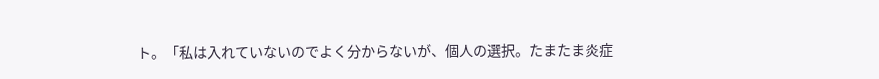ト。「私は入れていないのでよく分からないが、個人の選択。たまたま炎症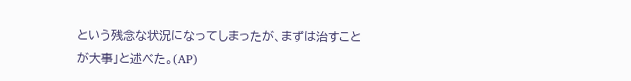という残念な状況になってしまったが、まずは治すことが大事」と述べた。(AP)